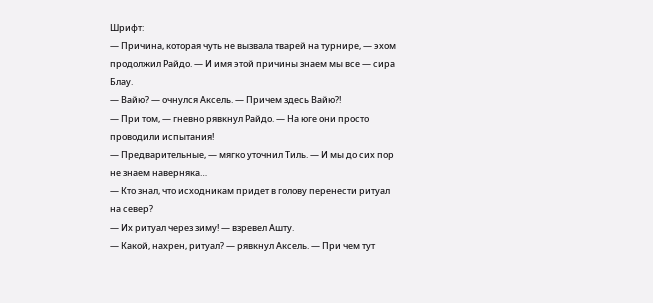Шрифт:
— Причина, которая чуть не вызвала тварей на турнире, — эхом продолжил Райдо. — И имя этой причины знаем мы все — сира Блау.
— Вайю? — очнулся Аксель. — Причем здесь Вайю?!
— При том, — гневно рявкнул Райдо. — На юге они просто проводили испытания!
— Предварительные, — мягко уточнил Тиль. — И мы до сих пор не знаем наверняка…
— Кто знал, что исходникам придет в голову перенести ритуал на север?
— Их ритуал через зиму! — взревел Ашту.
— Какой, нахрен, ритуал? — рявкнул Аксель. — При чем тут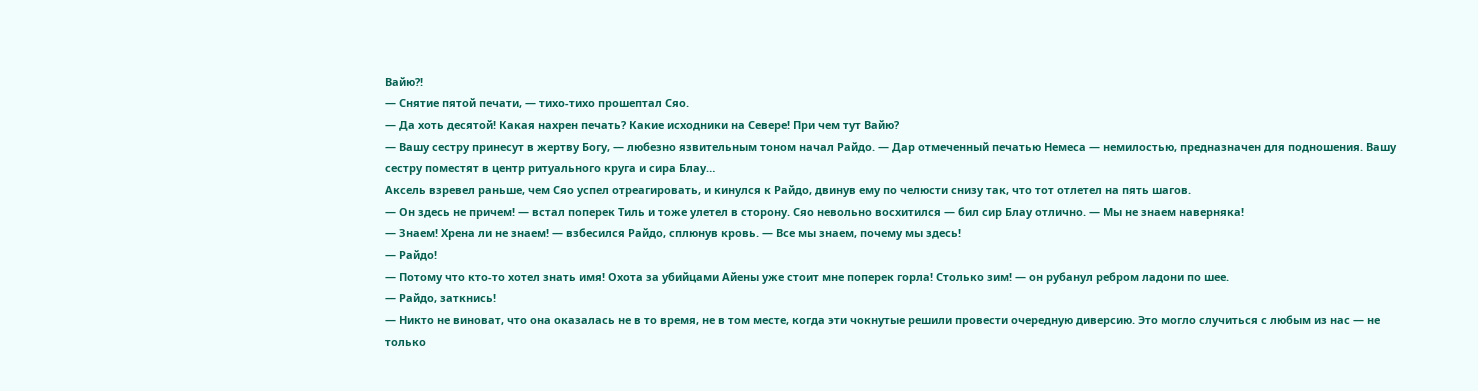Вайю?!
— Снятие пятой печати, — тихо-тихо прошептал Сяо.
— Да хоть десятой! Какая нахрен печать? Какие исходники на Севере! При чем тут Вайю?
— Вашу сестру принесут в жертву Богу, — любезно язвительным тоном начал Райдо. — Дар отмеченный печатью Немеса — немилостью, предназначен для подношения. Вашу сестру поместят в центр ритуального круга и сира Блау…
Аксель взревел раньше, чем Сяо успел отреагировать, и кинулся к Райдо, двинув ему по челюсти снизу так, что тот отлетел на пять шагов.
— Он здесь не причем! — встал поперек Тиль и тоже улетел в сторону. Сяо невольно восхитился — бил сир Блау отлично. — Мы не знаем наверняка!
— Знаем! Хрена ли не знаем! — взбесился Райдо, сплюнув кровь. — Все мы знаем, почему мы здесь!
— Райдо!
— Потому что кто-то хотел знать имя! Охота за убийцами Айены уже стоит мне поперек горла! Столько зим! — он рубанул ребром ладони по шее.
— Райдо, заткнись!
— Никто не виноват, что она оказалась не в то время, не в том месте, когда эти чокнутые решили провести очередную диверсию. Это могло случиться с любым из нас — не только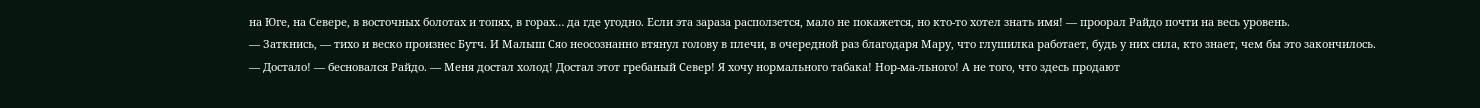на Юге, на Севере, в восточных болотах и топях, в горах… да где угодно. Если эта зараза расползется, мало не покажется, но кто-то хотел знать имя! — проорал Райдо почти на весь уровень.
— Заткнись, — тихо и веско произнес Бутч. И Малыш Сяо неосознанно втянул голову в плечи, в очередной раз благодаря Мару, что глушилка работает, будь у них сила, кто знает, чем бы это закончилось.
— Достало! — бесновался Райдо. — Меня достал холод! Достал этот гребаный Север! Я хочу нормального табака! Нор-ма-льного! А не того, что здесь продают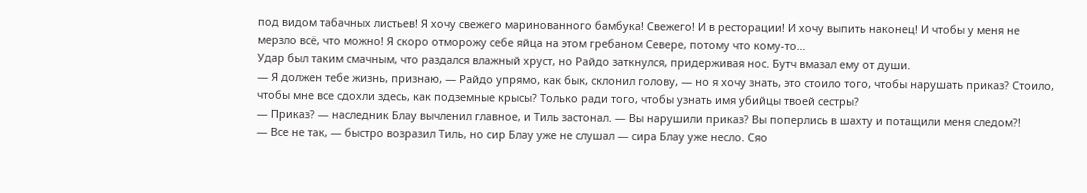под видом табачных листьев! Я хочу свежего маринованного бамбука! Свежего! И в ресторации! И хочу выпить наконец! И чтобы у меня не мерзло всё, что можно! Я скоро отморожу себе яйца на этом гребаном Севере, потому что кому-то…
Удар был таким смачным, что раздался влажный хруст, но Райдо заткнулся, придерживая нос. Бутч вмазал ему от души.
— Я должен тебе жизнь, признаю, — Райдо упрямо, как бык, склонил голову, — но я хочу знать, это стоило того, чтобы нарушать приказ? Стоило, чтобы мне все сдохли здесь, как подземные крысы? Только ради того, чтобы узнать имя убийцы твоей сестры?
— Приказ? — наследник Блау вычленил главное, и Тиль застонал. — Вы нарушили приказ? Вы поперлись в шахту и потащили меня следом?!
— Все не так, — быстро возразил Тиль, но сир Блау уже не слушал — сира Блау уже несло. Сяо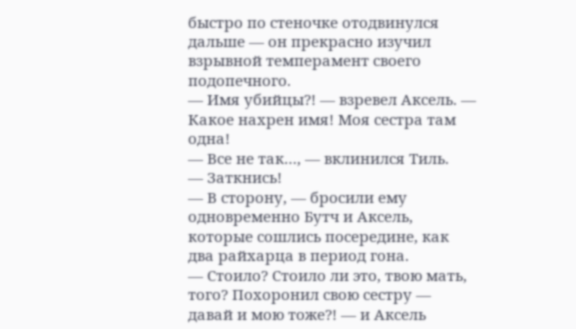быстро по стеночке отодвинулся дальше — он прекрасно изучил взрывной темперамент своего подопечного.
— Имя убийцы?! — взревел Аксель. — Какое нахрен имя! Моя сестра там одна!
— Все не так…, — вклинился Тиль.
— Заткнись!
— В сторону, — бросили ему одновременно Бутч и Аксель, которые сошлись посередине, как два райхарца в период гона.
— Стоило? Стоило ли это, твою мать, того? Похоронил свою сестру — давай и мою тоже?! — и Аксель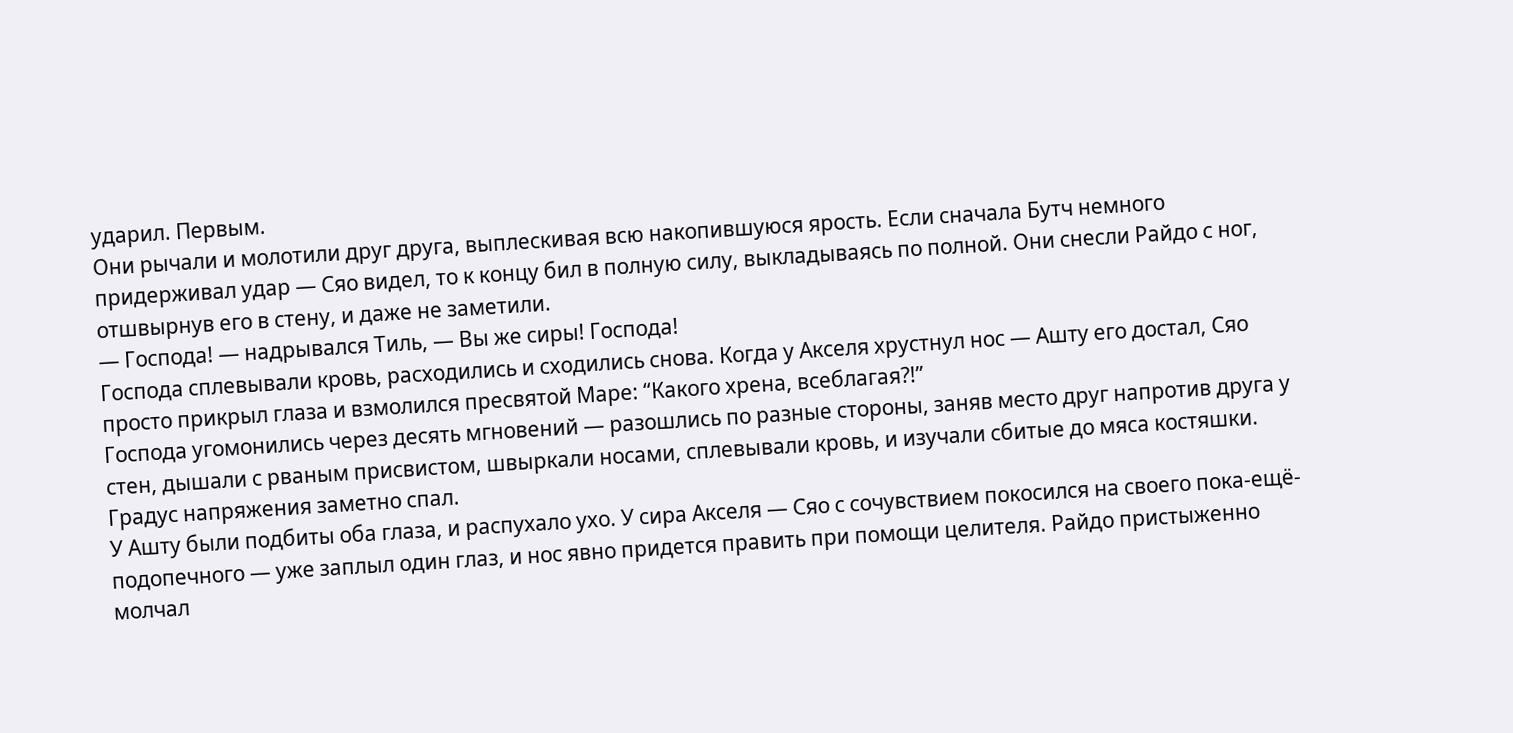ударил. Первым.
Они рычали и молотили друг друга, выплескивая всю накопившуюся ярость. Если сначала Бутч немного придерживал удар — Сяо видел, то к концу бил в полную силу, выкладываясь по полной. Они снесли Райдо с ног, отшвырнув его в стену, и даже не заметили.
— Господа! — надрывался Тиль, — Вы же сиры! Господа!
Господа сплевывали кровь, расходились и сходились снова. Когда у Акселя хрустнул нос — Ашту его достал, Сяо просто прикрыл глаза и взмолился пресвятой Маре: “Какого хрена, всеблагая?!”
Господа угомонились через десять мгновений — разошлись по разные стороны, заняв место друг напротив друга у стен, дышали с рваным присвистом, швыркали носами, сплевывали кровь, и изучали сбитые до мяса костяшки. Градус напряжения заметно спал.
У Ашту были подбиты оба глаза, и распухало ухо. У сира Акселя — Сяо с сочувствием покосился на своего пока-ещё-подопечного — уже заплыл один глаз, и нос явно придется править при помощи целителя. Райдо пристыженно молчал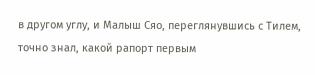в другом углу, и Малыш Сяо, переглянувшись с Тилем, точно знал, какой рапорт первым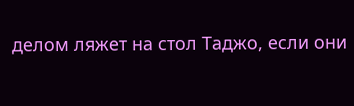делом ляжет на стол Таджо, если они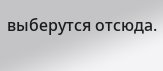выберутся отсюда.